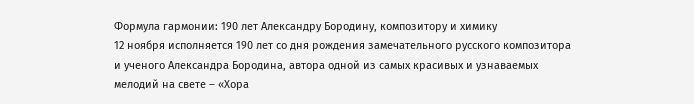Формула гармонии: 190 лет Александру Бородину, композитору и химику
12 ноября исполняется 190 лет со дня рождения замечательного русского композитора и ученого Александра Бородина, автора одной из самых красивых и узнаваемых мелодий на свете – «Хора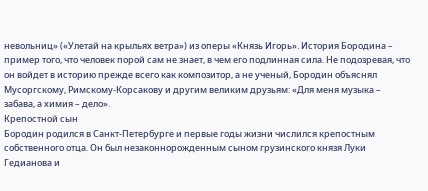невольниц» («Улетай на крыльях ветра») из оперы «Князь Игорь». История Бородина – пример того, что человек порой сам не знает, в чем его подлинная сила. Не подозревая, что он войдет в историю прежде всего как композитор, а не ученый, Бородин объяснял Мусоргскому, Римскому-Корсакову и другим великим друзьям: «Для меня музыка – забава, а химия – дело».
Крепостной сын
Бородин родился в Санкт-Петербурге и первые годы жизни числился крепостным собственного отца. Он был незаконнорожденным сыном грузинского князя Луки Гедианова и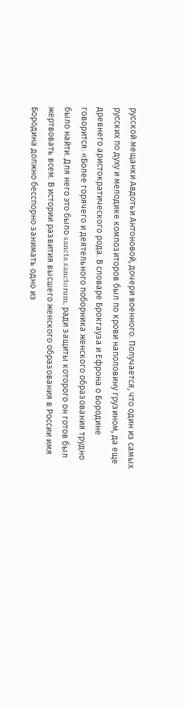русской мещанки Авдотьи Антоновой, дочери военного. Получается, что один из самых русских по духу и мелодике композиторов был по крови наполовину грузином, да еще древнего аристократического рода. В словаре Брокгауза и Ефрона о Бородине говорится: «Более горячего и деятельного поборника женского образования трудно было найти. Для него это было sancta sanctorum, ради защиты которого он готов был жертвовать всем. В истории развития высшего женского образования в России имя Бородина должно бесспорно занимать одно из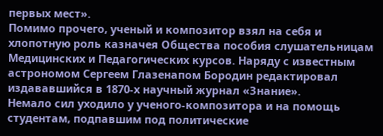первых мест».
Помимо прочего, ученый и композитор взял на себя и хлопотную роль казначея Общества пособия слушательницам Медицинских и Педагогических курсов. Наряду с известным астрономом Сергеем Глазенапом Бородин редактировал издававшийся в 1870-х научный журнал «Знание».
Немало сил уходило у ученого-композитора и на помощь студентам, подпавшим под политические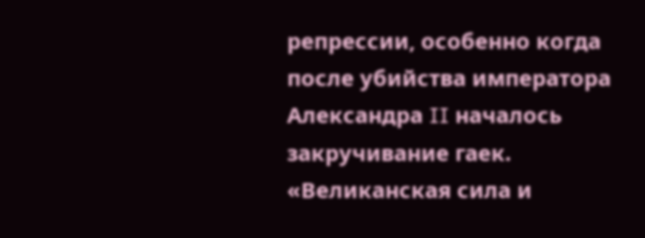репрессии, особенно когда после убийства императора Александра II началось закручивание гаек.
«Великанская сила и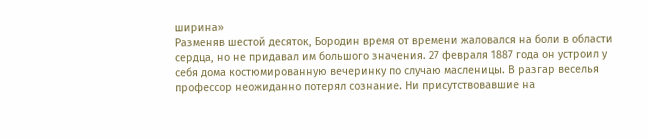ширина»
Разменяв шестой десяток, Бородин время от времени жаловался на боли в области сердца, но не придавал им большого значения. 27 февраля 1887 года он устроил у себя дома костюмированную вечеринку по случаю масленицы. В разгар веселья профессор неожиданно потерял сознание. Ни присутствовавшие на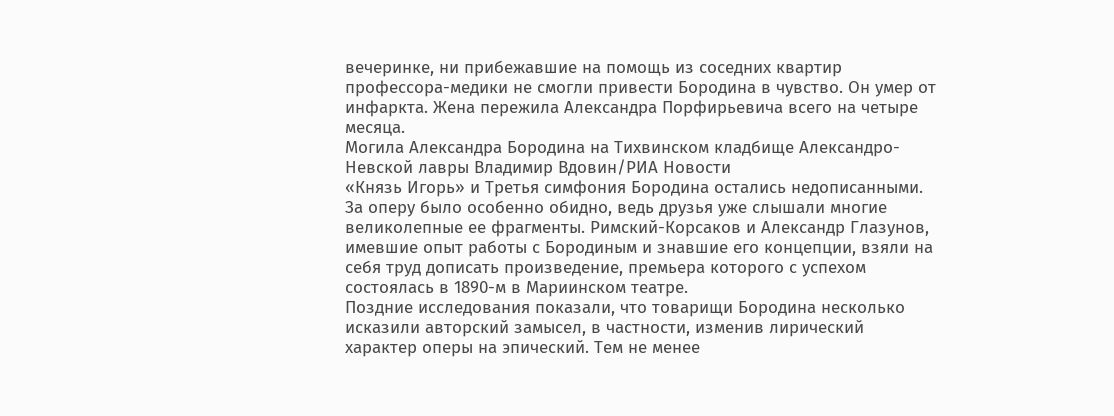вечеринке, ни прибежавшие на помощь из соседних квартир профессора-медики не смогли привести Бородина в чувство. Он умер от инфаркта. Жена пережила Александра Порфирьевича всего на четыре месяца.
Могила Александра Бородина на Тихвинском кладбище Александро-Невской лавры Владимир Вдовин/РИА Новости
«Князь Игорь» и Третья симфония Бородина остались недописанными. За оперу было особенно обидно, ведь друзья уже слышали многие великолепные ее фрагменты. Римский-Корсаков и Александр Глазунов, имевшие опыт работы с Бородиным и знавшие его концепции, взяли на себя труд дописать произведение, премьера которого с успехом состоялась в 1890-м в Мариинском театре.
Поздние исследования показали, что товарищи Бородина несколько исказили авторский замысел, в частности, изменив лирический характер оперы на эпический. Тем не менее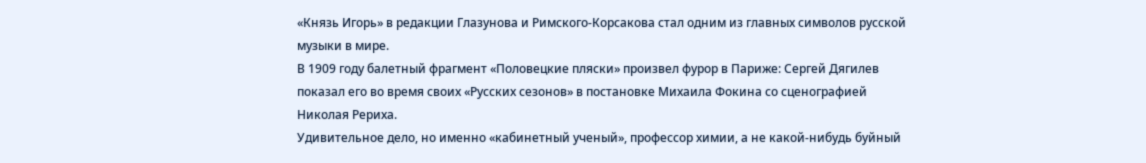«Князь Игорь» в редакции Глазунова и Римского-Корсакова стал одним из главных символов русской музыки в мире.
В 1909 году балетный фрагмент «Половецкие пляски» произвел фурор в Париже: Сергей Дягилев показал его во время своих «Русских сезонов» в постановке Михаила Фокина со сценографией Николая Рериха.
Удивительное дело, но именно «кабинетный ученый», профессор химии, а не какой-нибудь буйный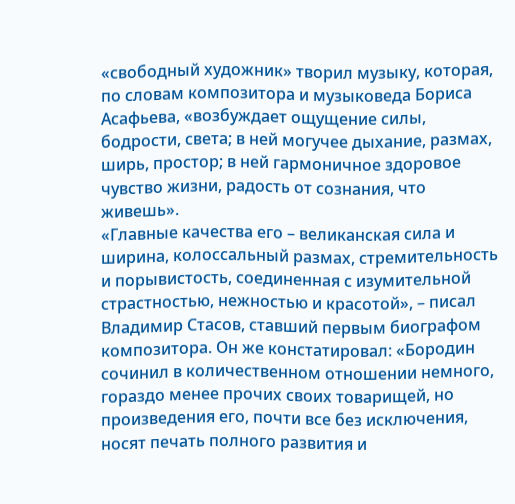«свободный художник» творил музыку, которая, по словам композитора и музыковеда Бориса Асафьева, «возбуждает ощущение силы, бодрости, света; в ней могучее дыхание, размах, ширь, простор; в ней гармоничное здоровое чувство жизни, радость от сознания, что живешь».
«Главные качества его – великанская сила и ширина, колоссальный размах, стремительность и порывистость, соединенная с изумительной страстностью, нежностью и красотой», – писал Владимир Стасов, ставший первым биографом композитора. Он же констатировал: «Бородин сочинил в количественном отношении немного, гораздо менее прочих своих товарищей, но произведения его, почти все без исключения, носят печать полного развития и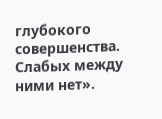глубокого совершенства. Слабых между ними нет».